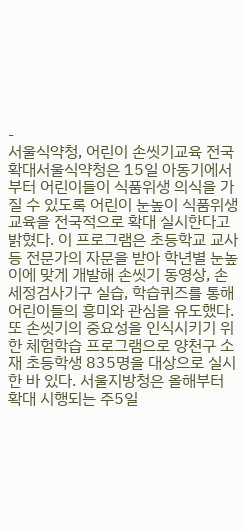-
서울식약청, 어린이 손씻기교육 전국 확대서울식약청은 15일 아동기에서부터 어린이들이 식품위생 의식을 가질 수 있도록 어린이 눈높이 식품위생교육을 전국적으로 확대 실시한다고 밝혔다. 이 프로그램은 초등학교 교사 등 전문가의 자문을 받아 학년별 눈높이에 맞게 개발해 손씻기 동영상, 손세정검사기구 실습, 학습퀴즈를 통해 어린이들의 흥미와 관심을 유도했다. 또 손씻기의 중요성을 인식시키기 위한 체험학습 프로그램으로 양천구 소재 초등학생 835명을 대상으로 실시한 바 있다. 서울지방청은 올해부터 확대 시행되는 주5일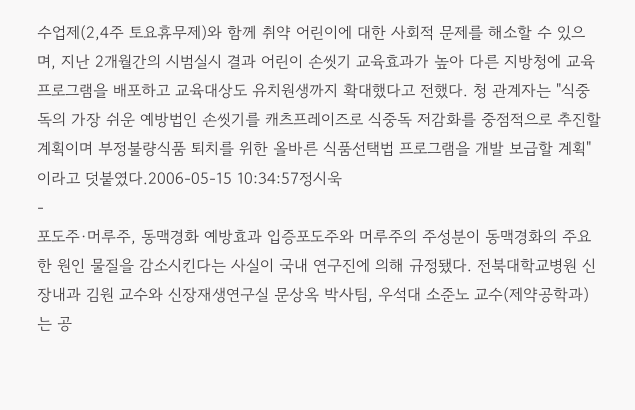수업제(2,4주 토요휴무제)와 함께 취약 어린이에 대한 사회적 문제를 해소할 수 있으며, 지난 2개월간의 시범실시 결과 어린이 손씻기 교육효과가 높아 다른 지방청에 교육 프로그램을 배포하고 교육대상도 유치원생까지 확대했다고 전했다. 청 관계자는 "식중독의 가장 쉬운 예방법인 손씻기를 캐츠프레이즈로 식중독 저감화를 중점적으로 추진할 계획이며 부정불량식품 퇴치를 위한 올바른 식품선택법 프로그램을 개발 보급할 계획"이라고 덧붙였다.2006-05-15 10:34:57정시욱
-
포도주·머루주, 동맥경화 예방효과 입증포도주와 머루주의 주성분이 동맥경화의 주요한 원인 물질을 감소시킨다는 사실이 국내 연구진에 의해 규정됐다. 전북대학교병원 신장내과 김원 교수와 신장재생연구실 문상옥 박사팀, 우석대 소준노 교수(제약공학과)는 공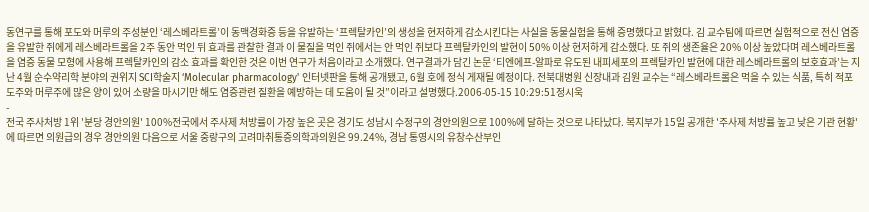동연구를 통해 포도와 머루의 주성분인 ‘레스베라트롤’이 동맥경화증 등을 유발하는 ‘프렉탈카인’의 생성을 현저하게 감소시킨다는 사실을 동물실험을 통해 증명했다고 밝혔다. 김 교수팀에 따르면 실험적으로 전신 염증을 유발한 쥐에게 레스베라트롤을 2주 동안 먹인 뒤 효과를 관찰한 결과 이 물질을 먹인 쥐에서는 안 먹인 쥐보다 프렉탈카인의 발현이 50% 이상 현저하게 감소했다. 또 쥐의 생존율은 20% 이상 높았다며 레스베라트롤을 염증 동물 모형에 사용해 프렉탈카인의 감소 효과를 확인한 것은 이번 연구가 처음이라고 소개했다. 연구결과가 담긴 논문 ‘티엔에프-알파로 유도된 내피세포의 프렉탈카인 발현에 대한 레스베라트롤의 보호효과’는 지난 4월 순수약리학 분야의 권위지 SCI학술지 ‘Molecular pharmacology' 인터넷판을 통해 공개됐고, 6월 호에 정식 게재될 예정이다. 전북대병원 신장내과 김원 교수는 “레스베라트롤은 먹을 수 있는 식품, 특히 적포도주와 머루주에 많은 양이 있어 소량을 마시기만 해도 염증관련 질환을 예방하는 데 도움이 될 것”이라고 설명했다.2006-05-15 10:29:51정시욱
-
전국 주사처방 1위 '분당 경안의원' 100%전국에서 주사제 처방률이 가장 높은 곳은 경기도 성남시 수정구의 경안의원으로 100%에 달하는 것으로 나타났다. 복지부가 15일 공개한 '주사제 처방률 높고 낮은 기관 현황'에 따르면 의원급의 경우 경안의원 다음으로 서울 중랑구의 고려마취통증의학과의원은 99.24%, 경남 통영시의 유창수산부인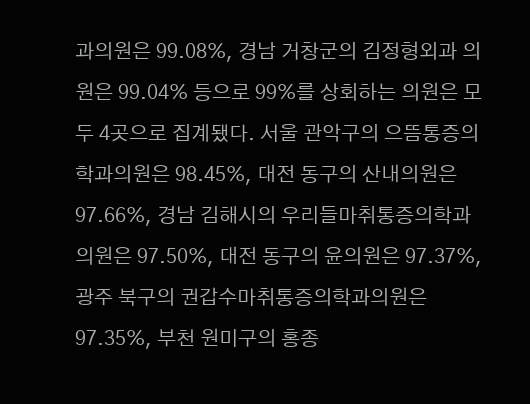과의원은 99.08%, 경남 거창군의 김정형외과 의원은 99.04% 등으로 99%를 상회하는 의원은 모두 4곳으로 집계됐다. 서울 관악구의 으뜸통증의학과의원은 98.45%, 대전 동구의 산내의원은 97.66%, 경남 김해시의 우리들마취통증의학과의원은 97.50%, 대전 동구의 윤의원은 97.37%, 광주 북구의 권갑수마취통증의학과의원은 97.35%, 부천 원미구의 홍종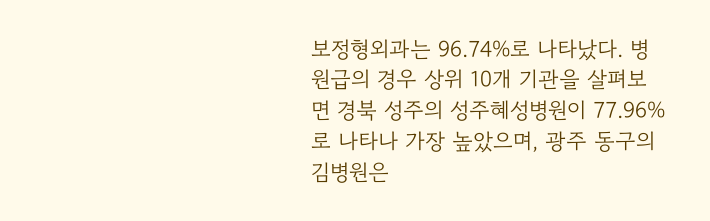보정형외과는 96.74%로 나타났다. 병원급의 경우 상위 10개 기관을 살펴보면 경북 성주의 성주혜성병원이 77.96%로 나타나 가장 높았으며, 광주 동구의 김병원은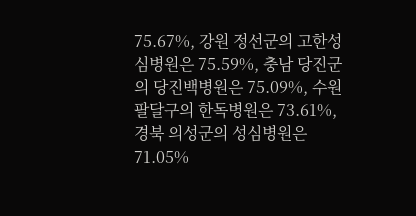75.67%, 강원 정선군의 고한성심병원은 75.59%, 충남 당진군의 당진백병원은 75.09%, 수원 팔달구의 한독병원은 73.61%, 경북 의성군의 성심병원은 71.05%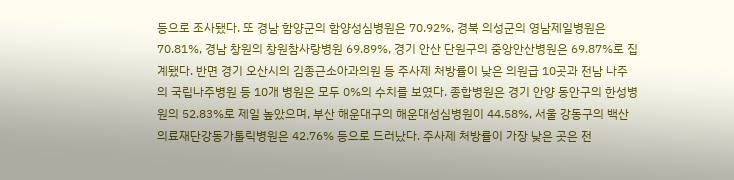등으로 조사됐다. 또 경남 함양군의 함양성심병원은 70.92%, 경북 의성군의 영남제일병원은 70.81%, 경남 창원의 창원참사랑병원 69.89%, 경기 안산 단원구의 중앙안산병원은 69.87%로 집계됐다. 반면 경기 오산시의 김종근소아과의원 등 주사제 처방률이 낮은 의원급 10곳과 전남 나주의 국립나주병원 등 10개 병원은 모두 0%의 수치를 보였다. 종합병원은 경기 안양 동안구의 한성병원의 52.83%로 제일 높았으며, 부산 해운대구의 해운대성심병원이 44.58%, 서울 강동구의 백산의료재단강동가톨릭병원은 42.76% 등으로 드러났다. 주사제 처방률이 가장 낮은 곳은 전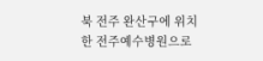북 전주 완산구에 위치한 전주예수병원으로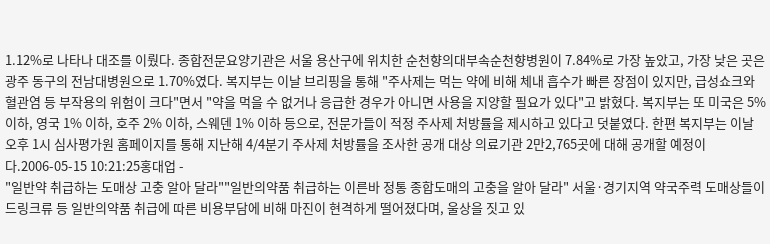1.12%로 나타나 대조를 이뤘다. 종합전문요양기관은 서울 용산구에 위치한 순천향의대부속순천향병원이 7.84%로 가장 높았고, 가장 낮은 곳은 광주 동구의 전남대병원으로 1.70%였다. 복지부는 이날 브리핑을 통해 "주사제는 먹는 약에 비해 체내 흡수가 빠른 장점이 있지만, 급성쇼크와 혈관염 등 부작용의 위험이 크다"면서 "약을 먹을 수 없거나 응급한 경우가 아니면 사용을 지양할 필요가 있다"고 밝혔다. 복지부는 또 미국은 5% 이하, 영국 1% 이하, 호주 2% 이하, 스웨덴 1% 이하 등으로, 전문가들이 적정 주사제 처방률을 제시하고 있다고 덧붙였다. 한편 복지부는 이날 오후 1시 심사평가원 홈페이지를 통해 지난해 4/4분기 주사제 처방률을 조사한 공개 대상 의료기관 2만2,765곳에 대해 공개할 예정이다.2006-05-15 10:21:25홍대업 -
"일반약 취급하는 도매상 고충 알아 달라""일반의약품 취급하는 이른바 정통 종합도매의 고충을 알아 달라" 서울·경기지역 약국주력 도매상들이 드링크류 등 일반의약품 취급에 따른 비용부담에 비해 마진이 현격하게 떨어졌다며, 울상을 짓고 있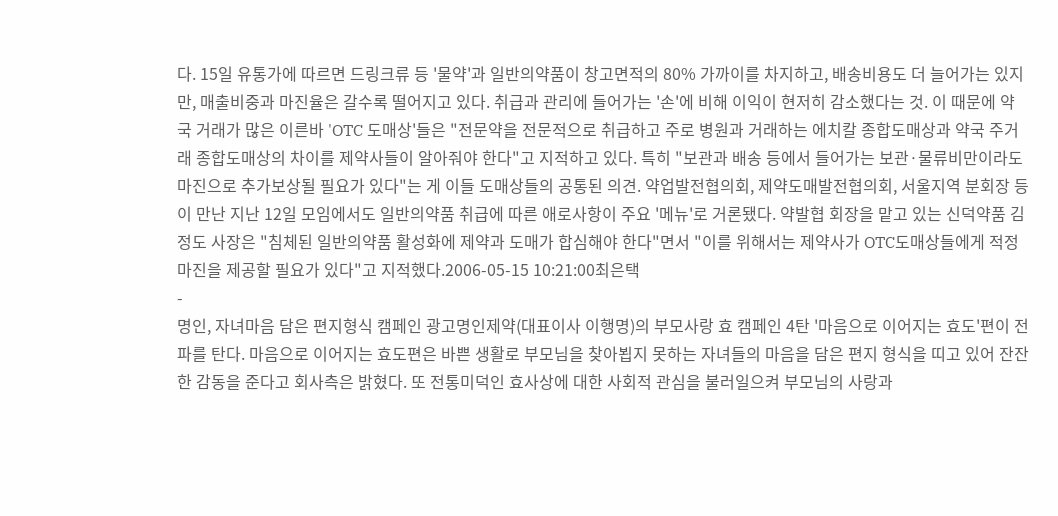다. 15일 유통가에 따르면 드링크류 등 '물약'과 일반의약품이 창고면적의 80% 가까이를 차지하고, 배송비용도 더 늘어가는 있지만, 매출비중과 마진율은 갈수록 떨어지고 있다. 취급과 관리에 들어가는 '손'에 비해 이익이 현저히 감소했다는 것. 이 때문에 약국 거래가 많은 이른바 'OTC 도매상'들은 "전문약을 전문적으로 취급하고 주로 병원과 거래하는 에치칼 종합도매상과 약국 주거래 종합도매상의 차이를 제약사들이 알아줘야 한다"고 지적하고 있다. 특히 "보관과 배송 등에서 들어가는 보관·물류비만이라도 마진으로 추가보상될 필요가 있다"는 게 이들 도매상들의 공통된 의견. 약업발전협의회, 제약도매발전협의회, 서울지역 분회장 등이 만난 지난 12일 모임에서도 일반의약품 취급에 따른 애로사항이 주요 '메뉴'로 거론됐다. 약발협 회장을 맡고 있는 신덕약품 김정도 사장은 "침체된 일반의약품 활성화에 제약과 도매가 합심해야 한다"면서 "이를 위해서는 제약사가 OTC도매상들에게 적정마진을 제공할 필요가 있다"고 지적했다.2006-05-15 10:21:00최은택
-
명인, 자녀마음 담은 편지형식 캠페인 광고명인제약(대표이사 이행명)의 부모사랑 효 캠페인 4탄 '마음으로 이어지는 효도'편이 전파를 탄다. 마음으로 이어지는 효도편은 바쁜 생활로 부모님을 찾아뵙지 못하는 자녀들의 마음을 담은 편지 형식을 띠고 있어 잔잔한 감동을 준다고 회사측은 밝혔다. 또 전통미덕인 효사상에 대한 사회적 관심을 불러일으켜 부모님의 사랑과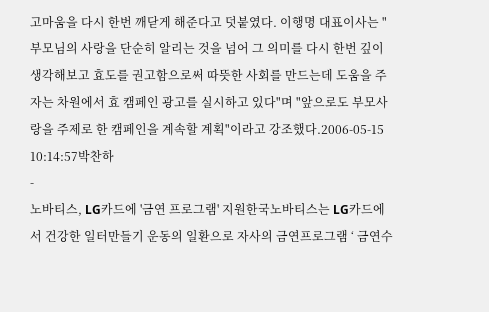고마움을 다시 한번 깨닫게 해준다고 덧붙였다. 이행명 대표이사는 "부모님의 사랑을 단순히 알리는 것을 넘어 그 의미를 다시 한번 깊이 생각해보고 효도를 권고함으로써 따뜻한 사회를 만드는데 도움을 주자는 차원에서 효 캠페인 광고를 실시하고 있다"며 "앞으로도 부모사랑을 주제로 한 캠페인을 계속할 계획"이라고 강조했다.2006-05-15 10:14:57박찬하
-
노바티스, LG카드에 '금연 프로그램' 지원한국노바티스는 LG카드에서 건강한 일터만들기 운동의 일환으로 자사의 금연프로그램 ‘ 금연수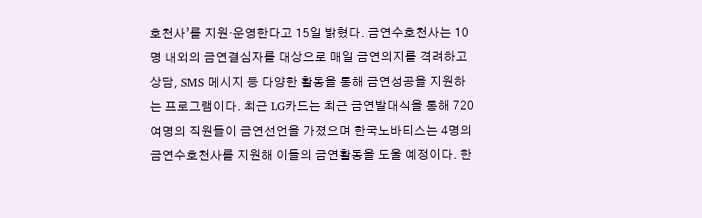호천사’를 지원·운영한다고 15일 밝혔다. 금연수호천사는 10명 내외의 금연결심자를 대상으로 매일 금연의지를 격려하고 상담, SMS 메시지 등 다양한 활동을 통해 금연성공을 지원하는 프로그램이다. 최근 LG카드는 최근 금연발대식을 통해 720여명의 직원들이 금연선언을 가졌으며 한국노바티스는 4명의 금연수호천사를 지원해 이들의 금연활동을 도울 예정이다. 한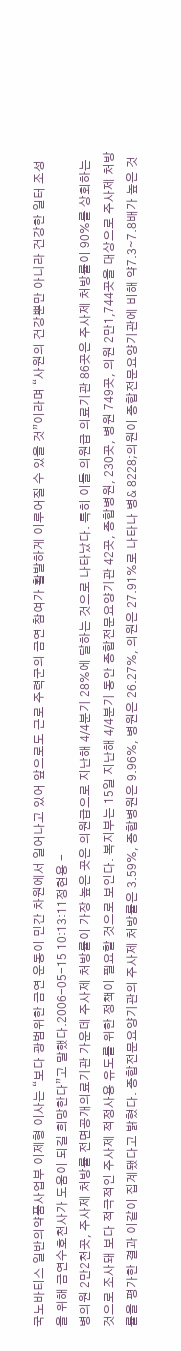국노바티스 일반의약품사업부 이제형 이사는 “보다 광범위한 금연 운동이 민간 차원에서 일어나고 있어 앞으로도 근로 주력군의 금연 참여가 활발하게 이루어질 수 있을 것”이라며 “사원의 건강뿐만 아니라 건강한 일터 조성을 위해 금연수호천사가 도움이 되길 희망한다”고 말했다.2006-05-15 10:13:11정현용 -
병의원 2만2천곳, 주사제 처방률 전면공개의료기관 가운데 주사제 처방률이 가장 높은 곳은 의원급으로 지난해 4/4분기 28%에 달하는 것으로 나타났다. 특히 이들 의원급 의료기관 86곳은 주사제 처방률이 90%를 상회하는 것으로 조사돼 보다 적극적인 주사제 적정사용 유도를 위한 정책이 필요할 것으로 보인다. 복지부는 15일 지난해 4/4분기 동안 종합전문요양기관 42곳, 종합병원, 230곳, 병원 749곳, 의원 2만1,744곳을 대상으로 주사제 처방률을 평가한 결과 이같이 집계됐다고 밝혔다. 종합전문요양기관의 주사제 처방률은 3.59%, 종합병원은 9.96%, 병원은 26.27%, 의원은 27.91%로 나타나 병& 8228;의원이 종합전문요양기관에 비해 약7.3∼7.8배가 높은 것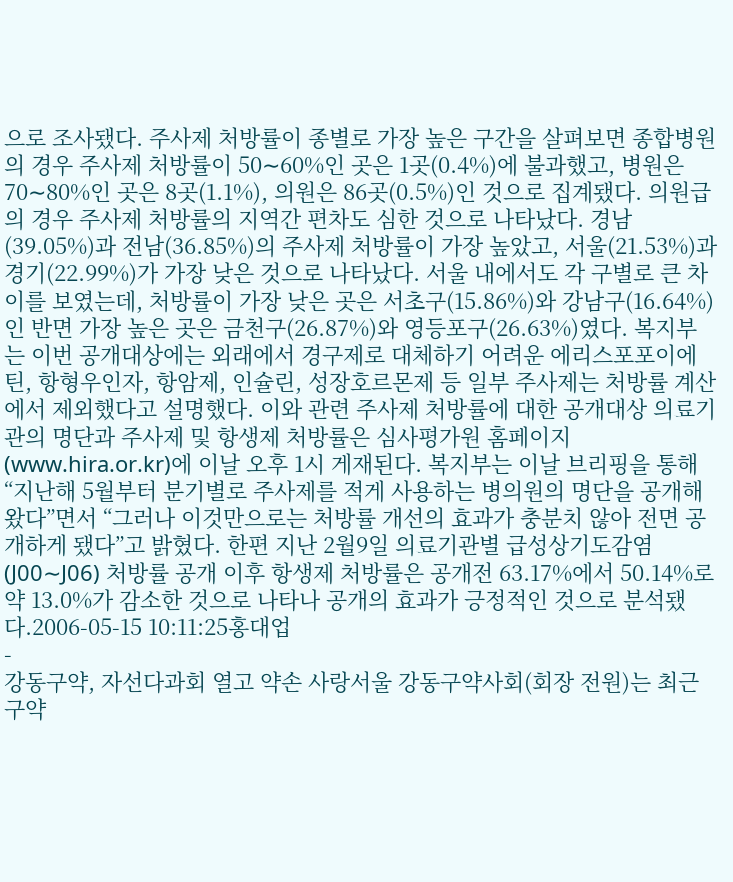으로 조사됐다. 주사제 처방률이 종별로 가장 높은 구간을 살펴보면 종합병원의 경우 주사제 처방률이 50∼60%인 곳은 1곳(0.4%)에 불과했고, 병원은 70∼80%인 곳은 8곳(1.1%), 의원은 86곳(0.5%)인 것으로 집계됐다. 의원급의 경우 주사제 처방률의 지역간 편차도 심한 것으로 나타났다. 경남(39.05%)과 전남(36.85%)의 주사제 처방률이 가장 높았고, 서울(21.53%)과 경기(22.99%)가 가장 낮은 것으로 나타났다. 서울 내에서도 각 구별로 큰 차이를 보였는데, 처방률이 가장 낮은 곳은 서초구(15.86%)와 강남구(16.64%)인 반면 가장 높은 곳은 금천구(26.87%)와 영등포구(26.63%)였다. 복지부는 이번 공개대상에는 외래에서 경구제로 대체하기 어려운 에리스포포이에틴, 항형우인자, 항암제, 인슐린, 성장호르몬제 등 일부 주사제는 처방률 계산에서 제외했다고 설명했다. 이와 관련 주사제 처방률에 대한 공개대상 의료기관의 명단과 주사제 및 항생제 처방률은 심사평가원 홈페이지(www.hira.or.kr)에 이날 오후 1시 게재된다. 복지부는 이날 브리핑을 통해 “지난해 5월부터 분기별로 주사제를 적게 사용하는 병의원의 명단을 공개해왔다”면서 “그러나 이것만으로는 처방률 개선의 효과가 충분치 않아 전면 공개하게 됐다”고 밝혔다. 한편 지난 2월9일 의료기관별 급성상기도감염(J00∼J06) 처방률 공개 이후 항생제 처방률은 공개전 63.17%에서 50.14%로 약 13.0%가 감소한 것으로 나타나 공개의 효과가 긍정적인 것으로 분석됐다.2006-05-15 10:11:25홍대업
-
강동구약, 자선다과회 열고 약손 사랑서울 강동구약사회(회장 전원)는 최근 구약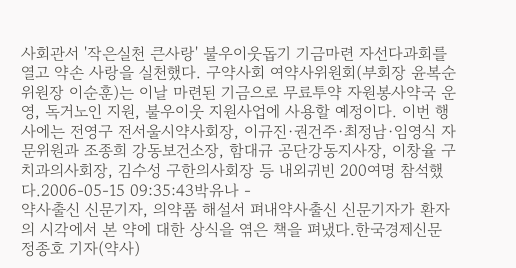사회관서 '작은실천 큰사랑' 불우이웃돕기 기금마련 자선다과회를 열고 약손 사랑을 실천했다. 구약사회 여약사위원회(부회장 윤복순 위원장 이순훈)는 이날 마련된 기금으로 무료투약 자원봉사약국 운영, 독거노인 지원, 불우이웃 지원사업에 사용할 예정이다. 이번 행사에는 전영구 전서울시약사회장, 이규진·권건주·최정남·임영식 자문위원과 조종희 강동보건소장, 함대규 공단강동지사장, 이창율 구치과의사회장, 김수성 구한의사회장 등 내외귀빈 200여명 참석했다.2006-05-15 09:35:43박유나 -
약사출신 신문기자, 의약품 해설서 펴내약사출신 신문기자가 환자의 시각에서 본 약에 대한 상식을 엮은 책을 펴냈다.한국경제신문 정종호 기자(약사)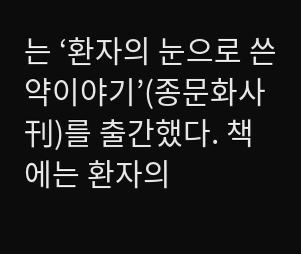는 ‘환자의 눈으로 쓴 약이야기’(종문화사刊)를 출간했다. 책에는 환자의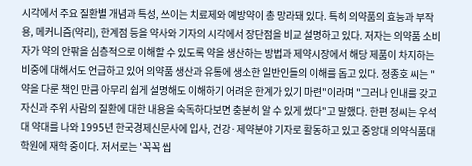시각에서 주요 질환별 개념과 특성, 쓰이는 치료제와 예방약이 총 망라돼 있다. 특히 의약품의 효능과 부작용, 메커니즘(약리), 한계점 등을 약사와 기자의 시각에서 장단점을 비교 설명하고 있다. 저자는 의약품 소비자가 약의 안팎을 심층적으로 이해할 수 있도록 약을 생산하는 방법과 제약시장에서 해당 제품이 차지하는 비중에 대해서도 언급하고 있어 의약품 생산과 유통에 생소한 일반인들의 이해를 돕고 있다. 정종호 씨는 "약을 다룬 책인 만큼 아무리 쉽게 설명해도 이해하기 어려운 한계가 있기 마련"이라며 "그러나 인내를 갖고 자신과 주위 사람의 질환에 대한 내용을 숙독하다보면 충분히 알 수 있게 썼다"고 말했다. 한편 정씨는 우석대 약대를 나와 1995년 한국경제신문사에 입사, 건강·제약분야 기자로 활동하고 있고 중앙대 의약식품대학원에 재학 중이다. 저서로는 '꼭꼭 씹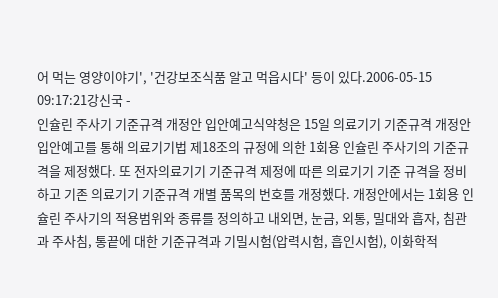어 먹는 영양이야기', '건강보조식품 알고 먹읍시다' 등이 있다.2006-05-15 09:17:21강신국 -
인슐린 주사기 기준규격 개정안 입안예고식약청은 15일 의료기기 기준규격 개정안 입안예고를 통해 의료기기법 제18조의 규정에 의한 1회용 인슐린 주사기의 기준규격을 제정했다. 또 전자의료기기 기준규격 제정에 따른 의료기기 기준 규격을 정비하고 기존 의료기기 기준규격 개별 품목의 번호를 개정했다. 개정안에서는 1회용 인슐린 주사기의 적용범위와 종류를 정의하고 내외면, 눈금, 외통, 밀대와 흡자, 침관과 주사침, 통끝에 대한 기준규격과 기밀시험(압력시험, 흡인시험), 이화학적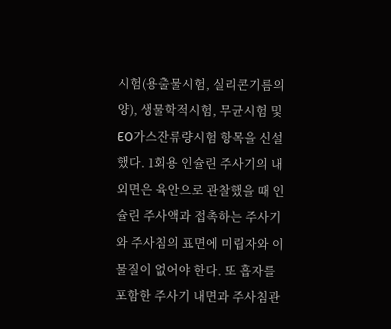시험(용출물시험, 실리콘기름의 양), 생물학적시험, 무균시험 및 EO가스잔류량시험 항목을 신설했다. 1회용 인슐린 주사기의 내외면은 육안으로 관찰했을 때 인슐린 주사액과 접촉하는 주사기와 주사침의 표면에 미립자와 이물질이 없어야 한다. 또 흡자를 포함한 주사기 내면과 주사침관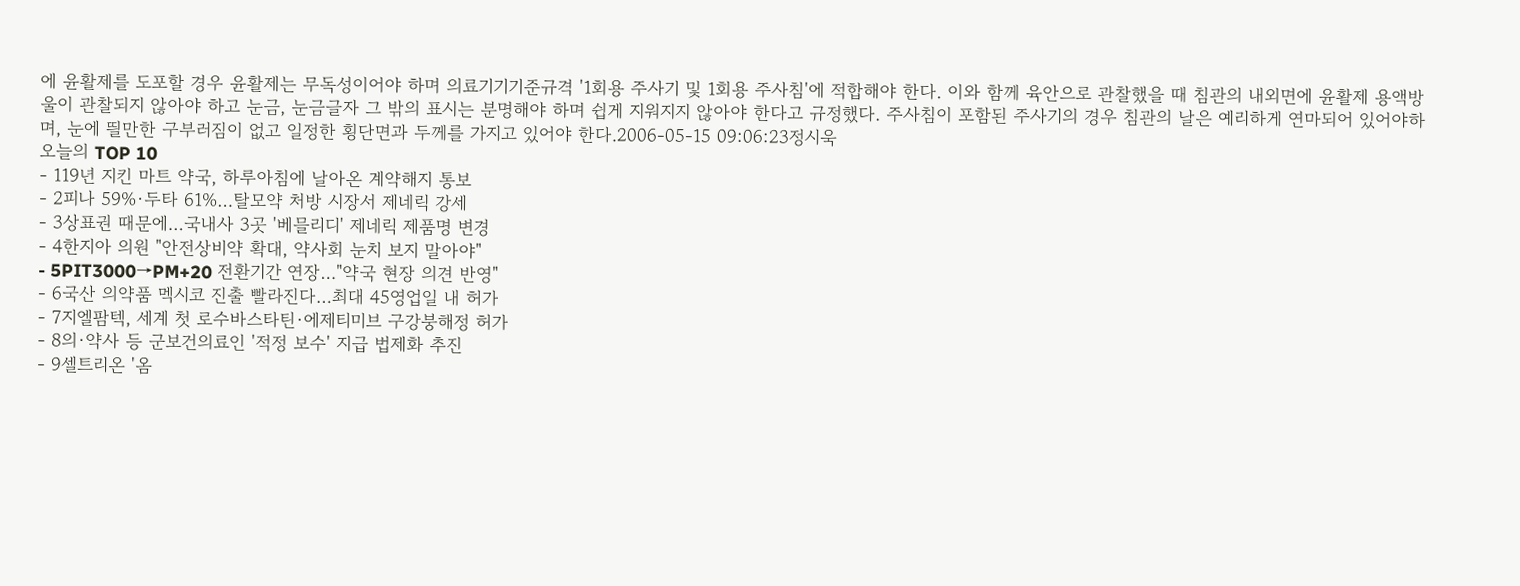에 윤활제를 도포할 경우 윤활제는 무독성이어야 하며 의료기기기준규격 '1회용 주사기 및 1회용 주사침'에 적합해야 한다. 이와 함께 육안으로 관찰했을 때 침관의 내외면에 윤활제 용액방울이 관찰되지 않아야 하고 눈금, 눈금글자 그 밖의 표시는 분명해야 하며 쉽게 지워지지 않아야 한다고 규정했다. 주사침이 포함된 주사기의 경우 침관의 날은 예리하게 연마되어 있어야하며, 눈에 띌만한 구부러짐이 없고 일정한 횡단면과 두께를 가지고 있어야 한다.2006-05-15 09:06:23정시욱
오늘의 TOP 10
- 119년 지킨 마트 약국, 하루아침에 날아온 계약해지 통보
- 2피나 59%·두타 61%…탈모약 처방 시장서 제네릭 강세
- 3상표권 때문에…국내사 3곳 '베믈리디' 제네릭 제품명 변경
- 4한지아 의원 "안전상비약 확대, 약사회 눈치 보지 말아야"
- 5PIT3000→PM+20 전환기간 연장…"약국 현장 의견 반영"
- 6국산 의약품 멕시코 진출 빨라진다…최대 45영업일 내 허가
- 7지엘팜텍, 세계 첫 로수바스타틴·에제티미브 구강붕해정 허가
- 8의·약사 등 군보건의료인 '적정 보수' 지급 법제화 추진
- 9셀트리온 '옴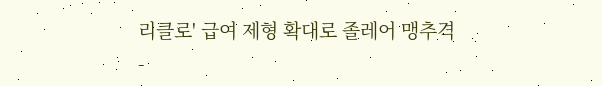리클로' 급여 제형 확대로 졸레어 맹추격
-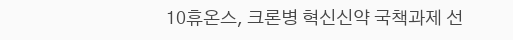10휴온스, 크론병 혁신신약 국책과제 선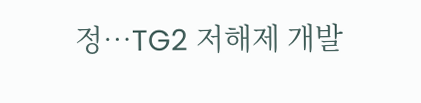정…TG2 저해제 개발